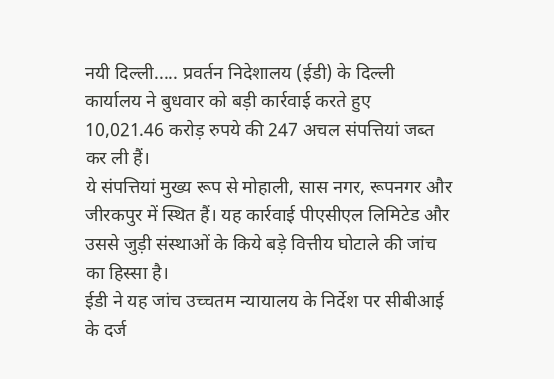नयी दिल्ली..... प्रवर्तन निदेशालय (ईडी) के दिल्ली कार्यालय ने बुधवार को बड़ी कार्रवाई करते हुए 10,021.46 करोड़ रुपये की 247 अचल संपत्तियां जब्त कर ली हैं।
ये संपत्तियां मुख्य रूप से मोहाली, सास नगर, रूपनगर और जीरकपुर में स्थित हैं। यह कार्रवाई पीएसीएल लिमिटेड और उससे जुड़ी संस्थाओं के किये बड़े वित्तीय घोटाले की जांच का हिस्सा है।
ईडी ने यह जांच उच्चतम न्यायालय के निर्देश पर सीबीआई के दर्ज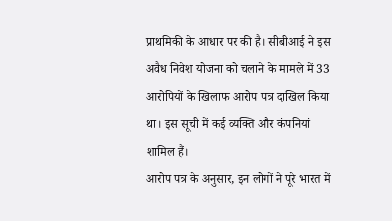प्राथमिकी के आधार पर की है। सीबीआई ने इस अवैध निवेश योजना को चलाने के मामले में 33 आरोपियों के खिलाफ आरोप पत्र दाखिल किया था। इस सूची में कई व्यक्ति और कंपनियां शामिल हैं।
आरोप पत्र के अनुसार, इन लोगों ने पूरे भारत में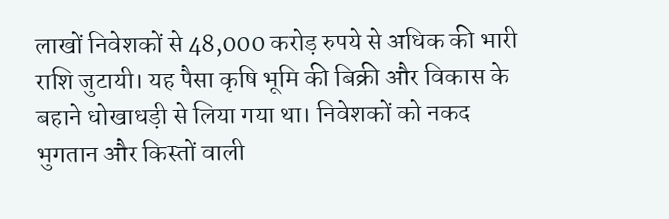लाखों निवेशकों से 48,000 करोड़ रुपये से अधिक की भारी राशि जुटायी। यह पैसा कृषि भूमि की बिक्री और विकास के बहाने धोखाधड़ी से लिया गया था। निवेशकों को नकद भुगतान और किस्तों वाली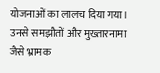योजनाओं का लालच दिया गया। उनसे समझौतों और मुख्तारनामा जैसे भ्रामक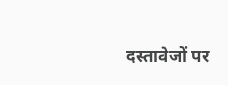दस्तावेजों पर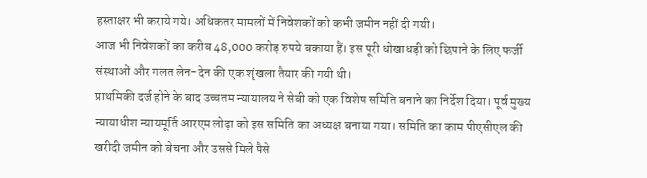हस्ताक्षर भी कराये गये। अधिकतर मामलों में निवेशकों को कभी जमीन नहीं दी गयी।
आज भी निवेशकों का करीब 48,000 करोड़ रुपये बकाया हैं। इस पूरी धोखाधड़ी को छिपाने के लिए फर्जी संस्थाओं और गलत लेन-देन की एक शृंखला तैयार की गयी थी।
प्राथमिकी दर्ज होने के बाद उच्चतम न्यायालय ने सेबी को एक विशेष समिति बनाने का निर्देश दिया। पूर्व मुख्य न्यायाधीश न्यायमूर्ति आरएम लोढ़ा को इस समिति का अध्यक्ष बनाया गया। समिति का काम पीएसीएल की खरीदी जमीन को बेचना और उससे मिले पैसे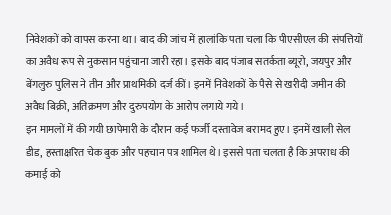निवेशकों को वापस करना था। बाद की जांच में हालांकि पता चला कि पीएसीएल की संपत्तियों का अवैध रूप से नुकसान पहुंचाना जारी रहा। इसके बाद पंजाब सतर्कता ब्यूरो, जयपुर और बेंगलुरु पुलिस ने तीन और प्राथमिकी दर्ज कीं। इनमें निवेशकों के पैसे से खरीदी जमीन की अवैध बिक्री, अतिक्रमण और दुरुपयोग के आरोप लगाये गये।
इन मामलों में की गयी छापेमारी के दौरान कई फर्जी दस्तावेज बरामद हुए। इनमें खाली सेल डीड, हस्ताक्षरित चेक बुक और पहचान पत्र शामिल थे। इससे पता चलता है कि अपराध की कमाई को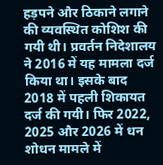हड़पने और ठिकाने लगाने की व्यवस्थित कोशिश की गयी थी। प्रवर्तन निदेशालय ने 2016 में यह मामला दर्ज किया था। इसके बाद 2018 में पहली शिकायत दर्ज की गयी। फिर 2022, 2025 और 2026 में धन शोधन मामले में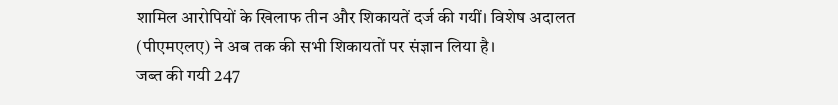शामिल आरोपियों के खिलाफ तीन और शिकायतें दर्ज की गयीं। विशेष अदालत (पीएमएलए) ने अब तक की सभी शिकायतों पर संज्ञान लिया है।
जब्त की गयी 247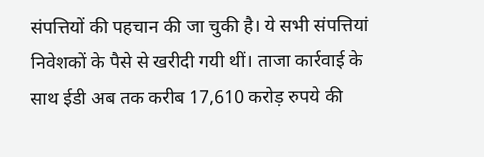संपत्तियों की पहचान की जा चुकी है। ये सभी संपत्तियां निवेशकों के पैसे से खरीदी गयी थीं। ताजा कार्रवाई के साथ ईडी अब तक करीब 17,610 करोड़ रुपये की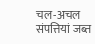चल-अचल संपत्तियां जब्त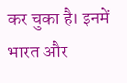कर चुका है। इनमें भारत और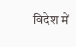विदेश में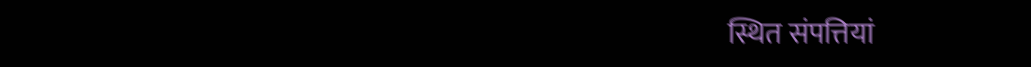स्थित संपत्तियां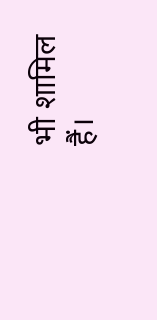भी शामिल हैं।